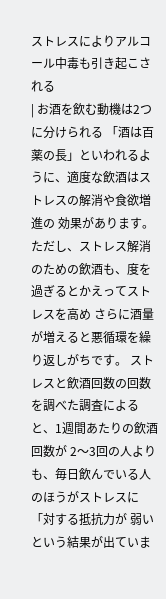ストレスによりアルコール中毒も引き起こされる
| お酒を飲む動機は2つに分けられる 「酒は百薬の長」といわれるように、適度な飲酒はストレスの解消や食欲増進の 効果があります。 ただし、ストレス解消のための飲酒も、度を過ぎるとかえってストレスを高め さらに酒量が増えると悪循環を繰り返しがちです。 ストレスと飲酒回数の回数を調べた調査によると、1週間あたりの飲酒回数が 2〜3回の人よりも、毎日飲んでいる人のほうがストレスに「対する抵抗力が 弱いという結果が出ていま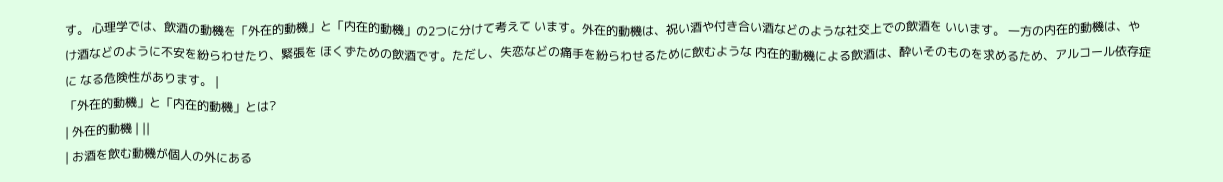す。 心理学では、飲酒の動機を「外在的動機」と「内在的動機」の2つに分けて考えて います。外在的動機は、祝い酒や付き合い酒などのような社交上での飲酒を いいます。 一方の内在的動機は、やけ酒などのように不安を紛らわせたり、緊張を ほくずための飲酒です。ただし、失恋などの痛手を紛らわせるために飲むような 内在的動機による飲酒は、酔いそのものを求めるため、アルコール依存症に なる危険性があります。 |
「外在的動機」と「内在的動機」とは?
| 外在的動機 | ||
| お酒を飲む動機が個人の外にある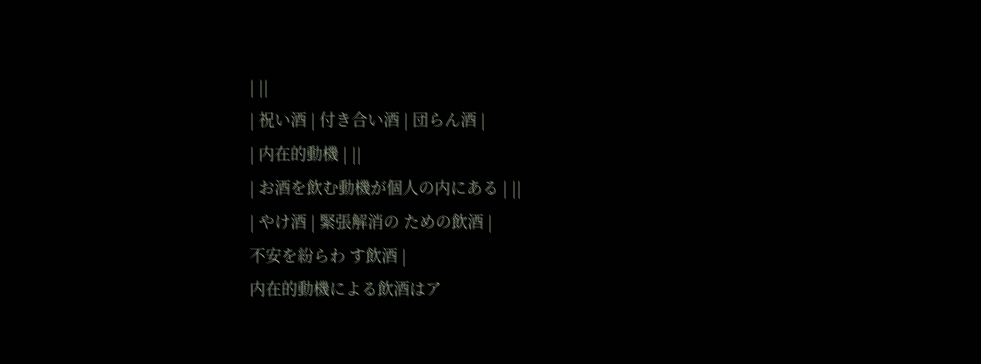| ||
| 祝い酒 | 付き合い酒 | 団らん酒 |
| 内在的動機 | ||
| お酒を飲む動機が個人の内にある | ||
| やけ酒 | 緊張解消の ための飲酒 |
不安を紛らわ す飲酒 |
内在的動機による飲酒はア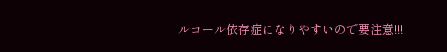ルコール依存症になりやすいので要注意!!!